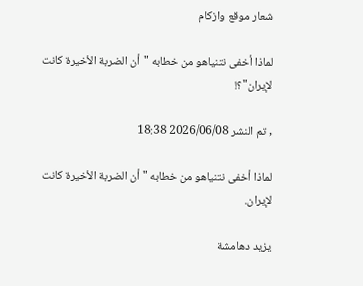شعار موقع وازكام

لماذا أخفى نتنياهو من خطابه "أن الضربة الأخيرة كانت لإيران"؟!

, تم النشر 2026/06/08 18:38

لماذا أخفى نتنياهو من خطابه " أن الضربة الأخيرة كانت لإيران.

يزيد دهامشة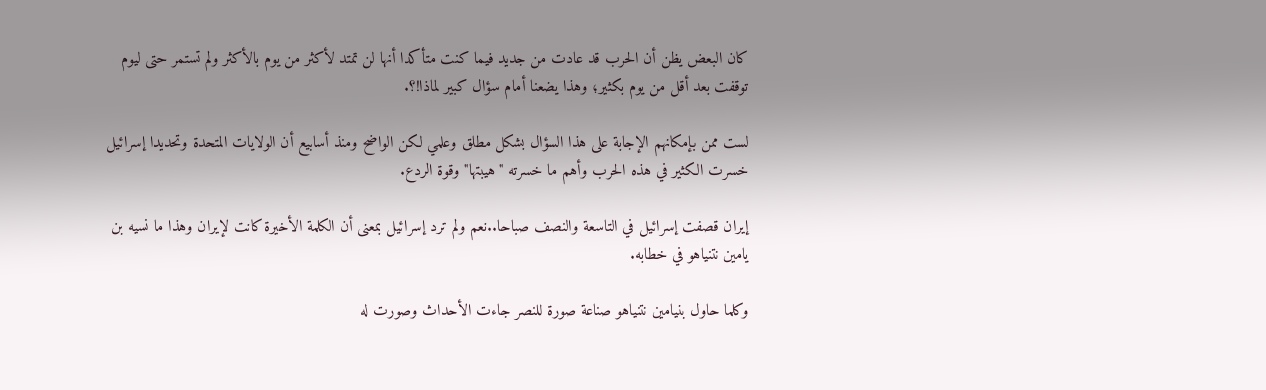كان البعض يظن أن الحرب قد عادت من جديد فيما كنت متأكدا أنها لن تمتد لأكثر من يوم بالأكثر ولم تستمر حتى ليوم توقفت بعد أقل من يوم بكثير؛ وهذا يضعنا أمام سؤال كبير لماذا!؟.

لست ممن بإمكانهم الإجابة على هذا السؤال بشكل مطلق وعلمي لكن الواضح ومنذ أسابيع أن الولايات المتحدة وتحديدا إسرائيل خسرت الكثير في هذه الحرب وأهم ما خسرته "هيبتها" وقوة الردع.

إيران قصفت إسرائيل في التاسعة والنصف صباحا..نعم ولم ترد إسرائيل بمعنى أن الكلمة الأخيرة كانت لإيران وهذا ما نسيه بن يامين نتنياهو في خطابه.

وكلما حاول بنيامين نتنياهو صناعة صورة للنصر جاءت الأحداث وصورت له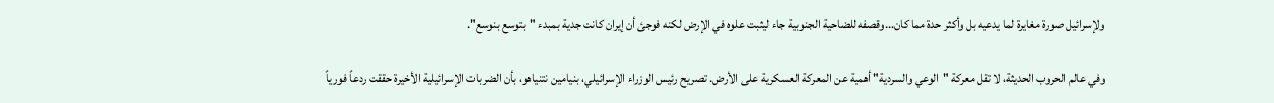ولإسرائيل صورة مغايرة لما يدعيه بل وأكثر حدة مما كان...وقصفه للضاحية الجنوبية جاء ليثبت علوه في الإرض لكنه فوجئ أن إيران كانت جدية بمبدء "بتوسع بنوسع".

وفي عالم الحروب الحديثة، لا تقل معركة "الوعي والسردية" أهمية عن المعركة العسكرية على الأرض. تصريح رئيس الوزراء الإسرائيلي، بنيامين نتنياهو، بأن الضربات الإسرائيلية الأخيرة حققت ردعاً فورياً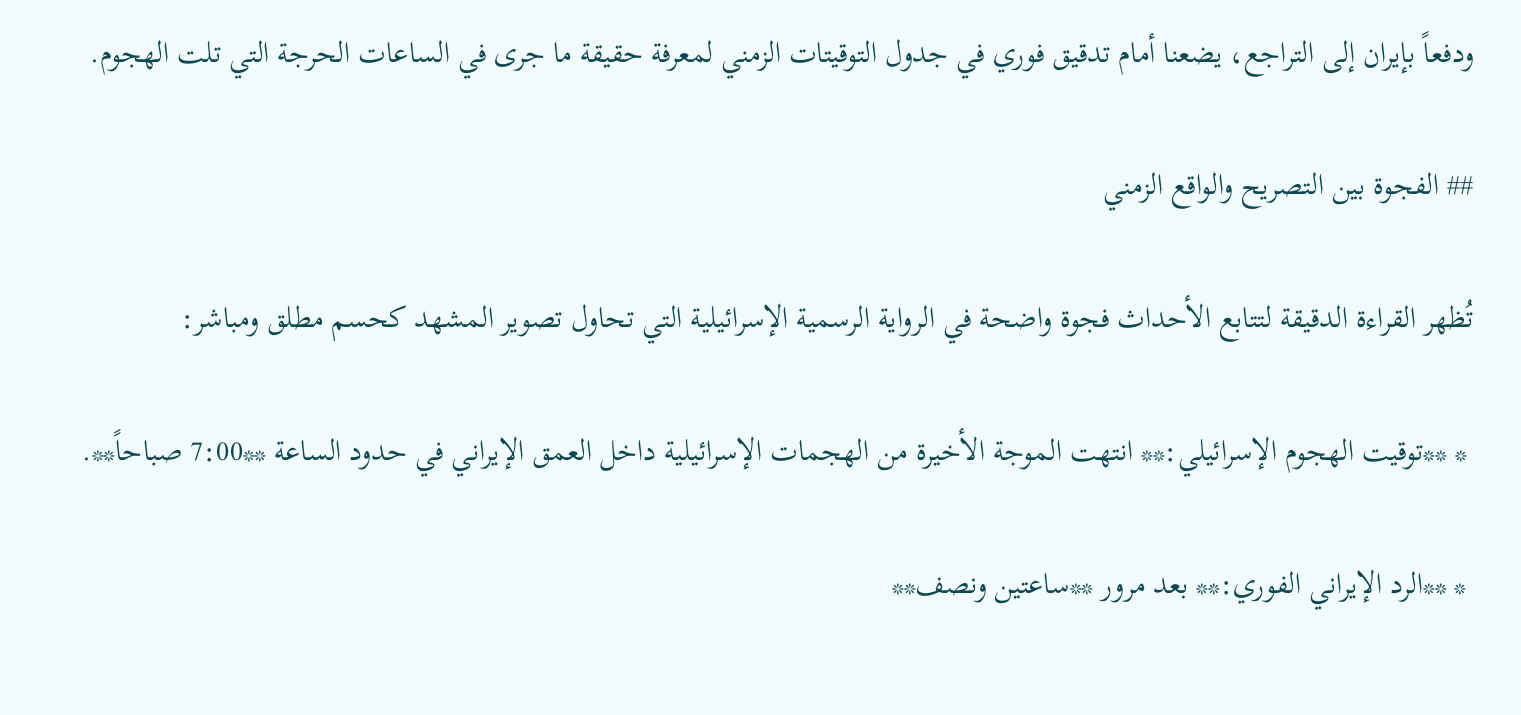ودفعاً بإيران إلى التراجع، يضعنا أمام تدقيق فوري في جدول التوقيتات الزمني لمعرفة حقيقة ما جرى في الساعات الحرجة التي تلت الهجوم.

## الفجوة بين التصريح والواقع الزمني

تُظهر القراءة الدقيقة لتتابع الأحداث فجوة واضحة في الرواية الرسمية الإسرائيلية التي تحاول تصوير المشهد كحسم مطلق ومباشر:

 * **توقيت الهجوم الإسرائيلي:** انتهت الموجة الأخيرة من الهجمات الإسرائيلية داخل العمق الإيراني في حدود الساعة **7:00 صباحاً**.

 * **الرد الإيراني الفوري:** بعد مرور **ساعتين ونصف**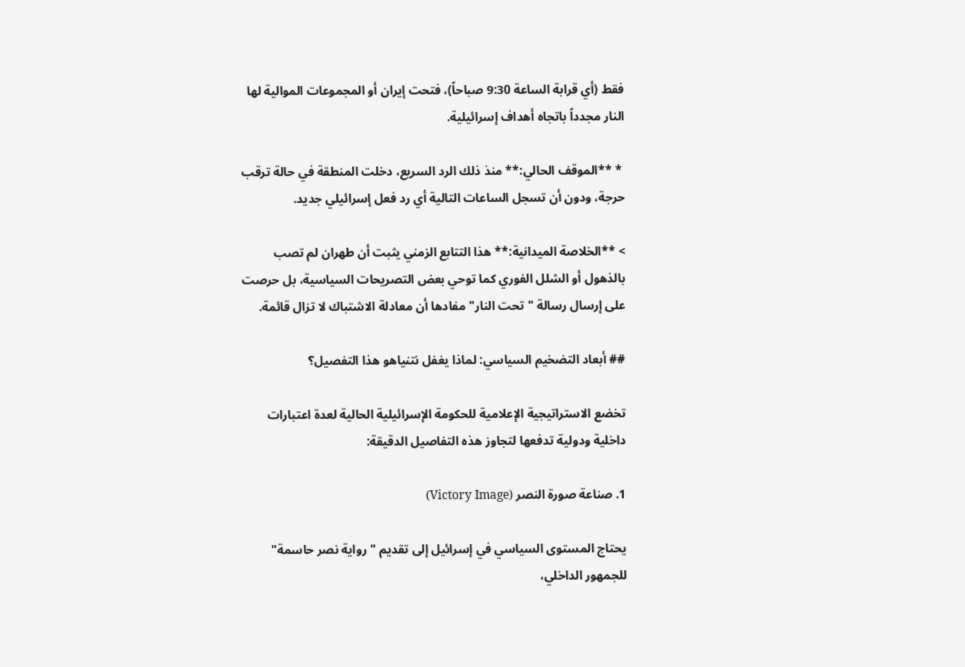فقط (أي قرابة الساعة 9:30 صباحاً)، فتحت إيران أو المجموعات الموالية لها النار مجدداً باتجاه أهداف إسرائيلية.

 * **الموقف الحالي:** منذ ذلك الرد السريع، دخلت المنطقة في حالة ترقب حرجة، ودون أن تسجل الساعات التالية أي رد فعل إسرائيلي جديد.

> **الخلاصة الميدانية:** هذا التتابع الزمني يثبت أن طهران لم تصب بالذهول أو الشلل الفوري كما توحي بعض التصريحات السياسية، بل حرصت على إرسال رسالة "تحت النار" مفادها أن معادلة الاشتباك لا تزال قائمة.

## أبعاد التضخيم السياسي: لماذا يغفل نتنياهو هذا التفصيل؟

تخضع الاستراتيجية الإعلامية للحكومة الإسرائيلية الحالية لعدة اعتبارات داخلية ودولية تدفعها لتجاوز هذه التفاصيل الدقيقة:

1. صناعة صورة النصر (Victory Image)

يحتاج المستوى السياسي في إسرائيل إلى تقديم "رواية نصر حاسمة" للجمهور الداخلي،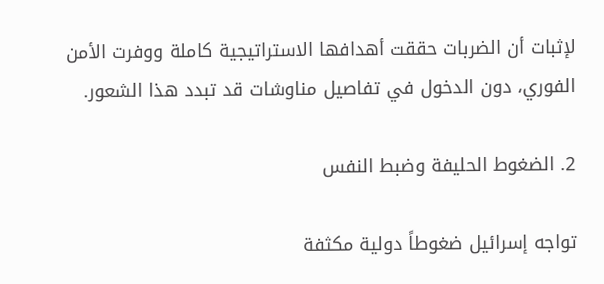لإثبات أن الضربات حققت أهدافها الاستراتيجية كاملة ووفرت الأمن الفوري، دون الدخول في تفاصيل مناوشات قد تبدد هذا الشعور.

2. الضغوط الحليفة وضبط النفس

تواجه إسرائيل ضغوطاً دولية مكثفة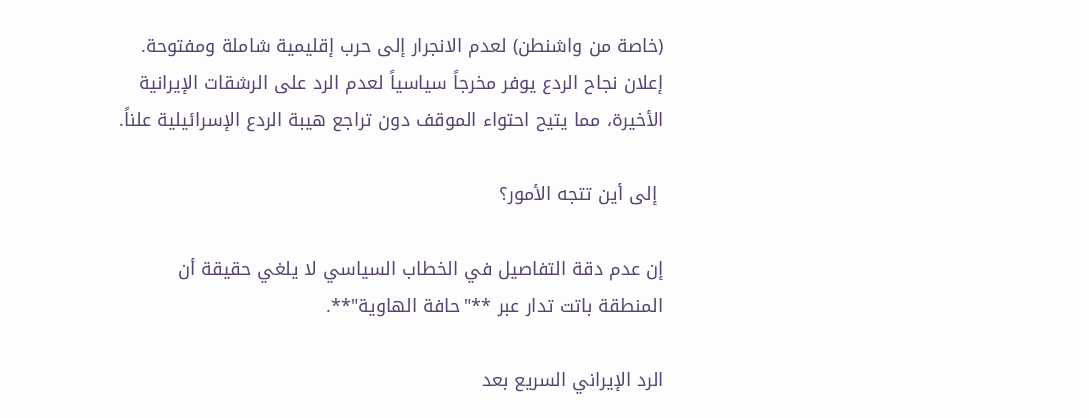(خاصة من واشنطن) لعدم الانجرار إلى حرب إقليمية شاملة ومفتوحة. إعلان نجاح الردع يوفر مخرجاً سياسياً لعدم الرد على الرشقات الإيرانية الأخيرة، مما يتيح احتواء الموقف دون تراجع هيبة الردع الإسرائيلية علناً.

 إلى أين تتجه الأمور؟

إن عدم دقة التفاصيل في الخطاب السياسي لا يلغي حقيقة أن المنطقة باتت تدار عبر **"حافة الهاوية"**.

الرد الإيراني السريع بعد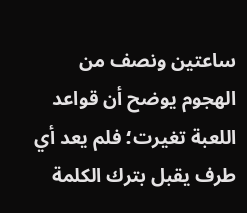ساعتين ونصف من الهجوم يوضح أن قواعد اللعبة تغيرت؛ فلم يعد أي طرف يقبل بترك الكلمة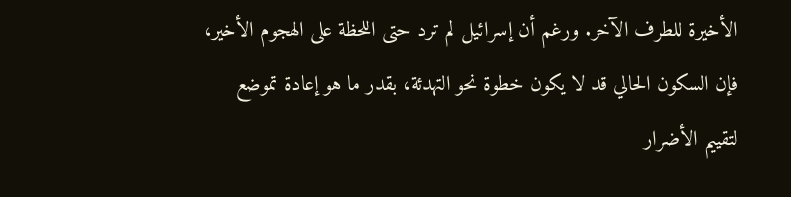الأخيرة للطرف الآخر. ورغم أن إسرائيل لم ترد حتى اللحظة على الهجوم الأخير، فإن السكون الحالي قد لا يكون خطوة نحو التهدئة، بقدر ما هو إعادة تموضع لتقييم الأضرار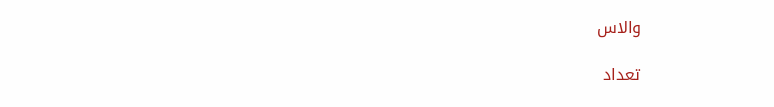والاس

تعداد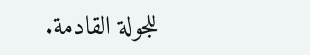للجولة القادمة.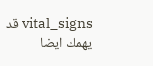vital_signs قد يهمك ايضا